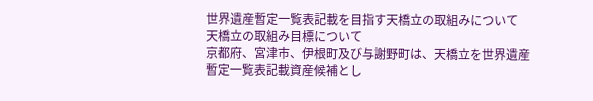世界遺産暫定一覧表記載を目指す天橋立の取組みについて
天橋立の取組み目標について
京都府、宮津市、伊根町及び与謝野町は、天橋立を世界遺産暫定一覧表記載資産候補とし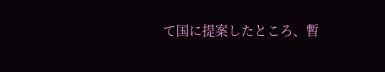て国に提案したところ、暫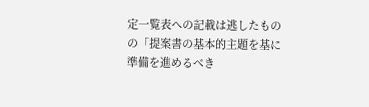定一覧表への記載は逃したものの「提案書の基本的主題を基に準備を進めるべき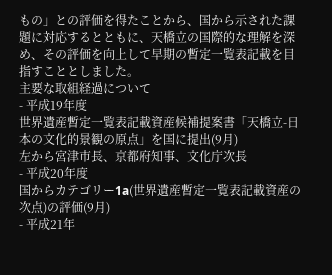もの」との評価を得たことから、国から示された課題に対応するとともに、天橋立の国際的な理解を深め、その評価を向上して早期の暫定一覧表記載を目指すこととしました。
主要な取組経過について
- 平成19年度
世界遺産暫定一覧表記載資産候補提案書「天橋立-日本の文化的景観の原点」を国に提出(9月)
左から宮津市長、京都府知事、文化庁次長
- 平成20年度
国からカテゴリー1a(世界遺産暫定一覧表記載資産の次点)の評価(9月)
- 平成21年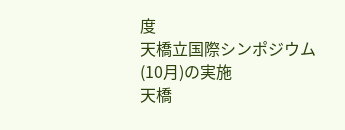度
天橋立国際シンポジウム(10月)の実施
天橋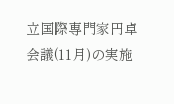立国際専門家円卓会議(11月)の実施